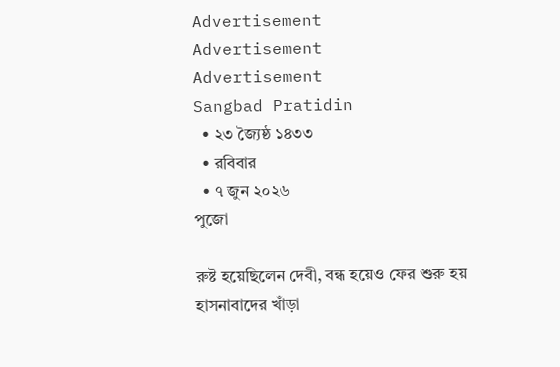Advertisement
Advertisement
Advertisement
Sangbad Pratidin
  • ২৩ জ্যৈষ্ঠ ১৪৩৩
  • রবিবার
  • ৭ জুন ২০২৬
পুজো

রুষ্ট হয়েছিলেন দেবী, বন্ধ হয়েও ফের শুরু হয় হাসনাবাদের খাঁড়া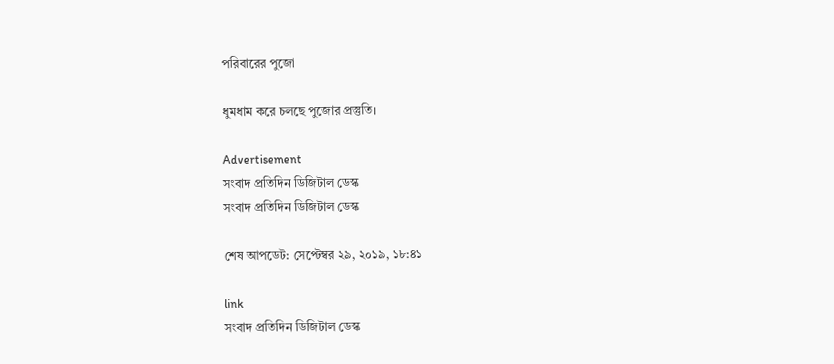পরিবারের পুজো

ধুমধাম করে চলছে পুজোর প্রস্তুতি।

Advertisement
সংবাদ প্রতিদিন ডিজিটাল ডেস্ক
সংবাদ প্রতিদিন ডিজিটাল ডেস্ক

শেষ আপডেট: সেপ্টেম্বর ২৯, ২০১৯, ১৮:৪১

link
সংবাদ প্রতিদিন ডিজিটাল ডেস্ক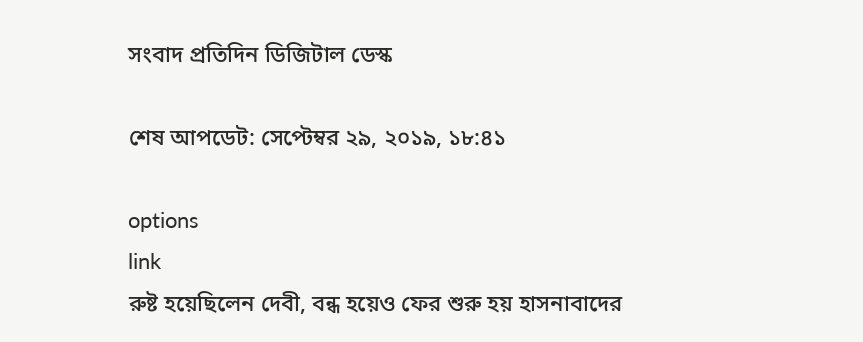সংবাদ প্রতিদিন ডিজিটাল ডেস্ক

শেষ আপডেট: সেপ্টেম্বর ২৯, ২০১৯, ১৮:৪১

options
link
রুষ্ট হয়েছিলেন দেবী, বন্ধ হয়েও ফের শুরু হয় হাসনাবাদের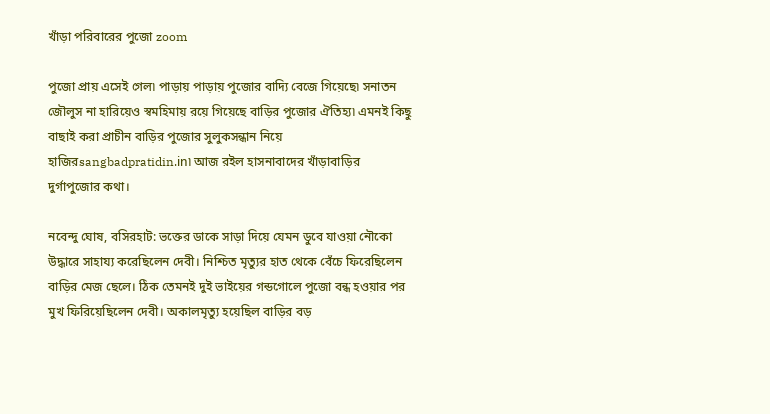খাঁড়া পরিবারের পুজো zoom

পুজো প্রায় এসেই গেল৷ পাড়ায় পাড়ায় পুজোর বাদ্যি বেজে গিয়েছে৷ সনাতন জৌলুস না হারিয়েও স্বমহিমায় রয়ে গিয়েছে বাড়ির পুজোর ঐতিহ্য৷ এমনই কিছু বাছাই করা প্রাচীন বাড়ির পুজোর সুলুকসন্ধান নিয়ে হাজিরsangbadpratidin.in৷ আজ রইল হাসনাবাদের খাঁড়াবাড়ির দুর্গাপুজোর কথা।

নবেন্দু ঘোষ, বসিরহাট: ভক্তের ডাকে সাড়া দিয়ে যেমন ডুবে যাওয়া নৌকো উদ্ধারে সাহায্য করেছিলেন দেবী। নিশ্চিত মৃত্যুর হাত থেকে বেঁচে ফিরেছিলেন বাড়ির মেজ ছেলে। ঠিক তেমনই দুই ভাইয়ের গন্ডগোলে পুজো বন্ধ হওয়ার পর মুখ ফিরিয়েছিলেন দেবী। অকালমৃত্যু হয়েছিল বাড়ির বড়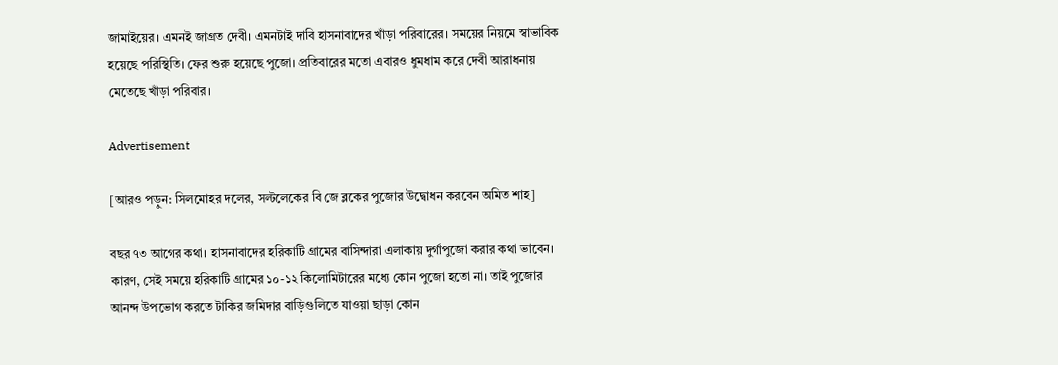জামাইয়ের। এমনই জাগ্রত দেবী। এমনটাই দাবি হাসনাবাদের খাঁড়া পরিবারের। সময়ের নিয়মে স্বাভাবিক হয়েছে পরিস্থিতি। ফের শুরু হয়েছে পুজো। প্রতিবারের মতো এবারও ধুমধাম করে দেবী আরাধনায় মেতেছে খাঁড়া পরিবার।

Advertisement

[আরও পড়ুন: সিলমোহর দলের, সল্টলেকের বি জে ব্লকের পুজোর উদ্বোধন করবেন অমিত শাহ]

বছর ৭৩ আগের কথা। হাসনাবাদের হরিকাটি গ্রামের বাসিন্দারা এলাকায় দুর্গাপুজো করার কথা ভাবেন। কারণ, সেই সময়ে হরিকাটি গ্রামের ১০-১২ কিলোমিটারের মধ্যে কোন পুজো হতো না। তাই পুজোর আনন্দ উপভোগ করতে টাকির জমিদার বাড়িগুলিতে যাওয়া ছাড়া কোন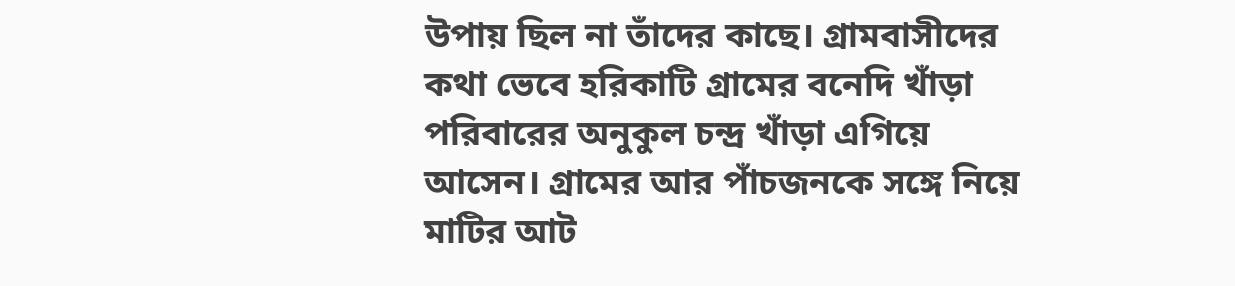উপায় ছিল না তাঁদের কাছে। গ্রামবাসীদের কথা ভেবে হরিকাটি গ্রামের বনেদি খাঁড়া পরিবারের অনুকুল চন্দ্র খাঁড়া এগিয়ে আসেন। গ্রামের আর পাঁচজনকে সঙ্গে নিয়ে মাটির আট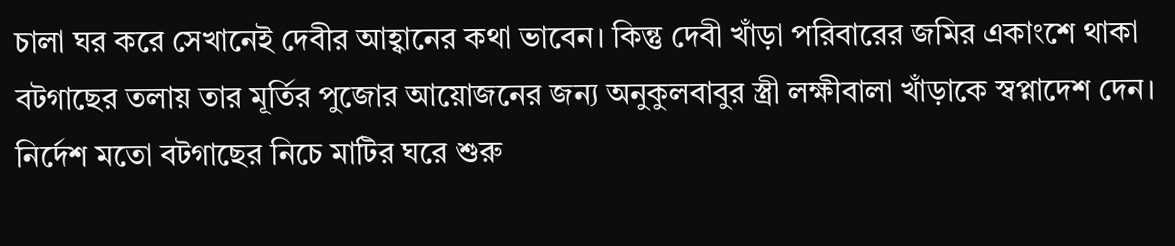চালা ঘর করে সেখানেই দেবীর আহ্বানের কথা ভাবেন। কিন্তু দেবী খাঁড়া পরিবারের জমির একাংশে থাকা বটগাছের তলায় তার মূর্তির পুজোর আয়োজনের জন্য অনুকুলবাবুর স্ত্রী লক্ষীবালা খাঁড়াকে স্বপ্নাদেশ দেন। নির্দেশ মতো বটগাছের নিচে মাটির ঘরে শুরু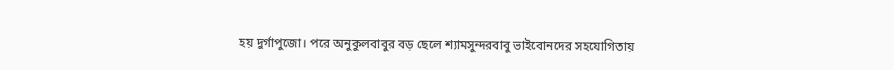হয় দুর্গাপুজো। পরে অনুকুলবাবুর বড় ছেলে শ্যামসুন্দরবাবু ভাইবোনদের সহযোগিতায়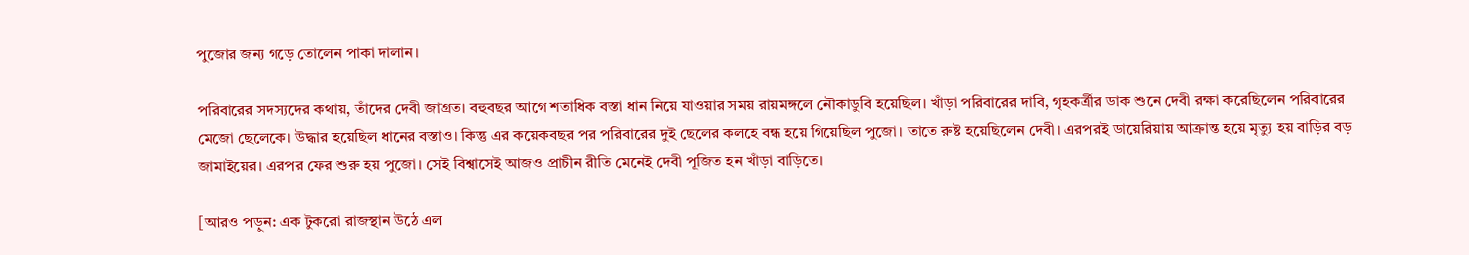পুজোর জন্য গড়ে তোলেন পাকা দালান।

পরিবারের সদস্যদের কথায়, তাঁদের দেবী জাগ্রত। বহুবছর আগে শতাধিক বস্তা ধান নিয়ে যাওয়ার সময় রায়মঙ্গলে নৌকাডুবি হয়েছিল। খাঁড়া পরিবারের দাবি, গৃহকর্ত্রীর ডাক শুনে দেবী রক্ষা করেছিলেন পরিবারের মেজো ছেলেকে। উদ্ধার হয়েছিল ধানের বস্তাও। কিন্তু এর কয়েকবছর পর পরিবারের দুই ছেলের কলহে বন্ধ হয়ে গিয়েছিল পুজো। তাতে রুষ্ট হয়েছিলেন দেবী। এরপরই ডায়েরিয়ায় আক্রান্ত হয়ে মৃত্যু হয় বাড়ির বড় জামাইয়ের। এরপর ফের শুরু হয় পুজো। সেই বিশ্বাসেই আজও প্রাচীন রীতি মেনেই দেবী পূজিত হন খাঁড়া বাড়িতে।

[আরও পড়ুন: এক টুকরো রাজস্থান উঠে এল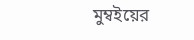মুম্বইয়ের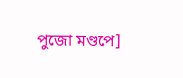পুজো মণ্ডপে]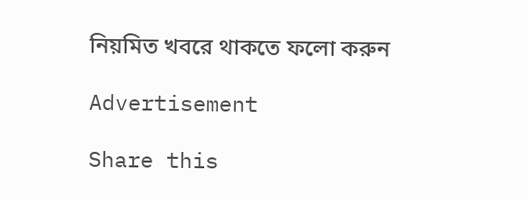নিয়মিত খবরে থাকতে ফলো করুন

Advertisement

Share this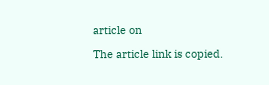article on

The article link is copied.